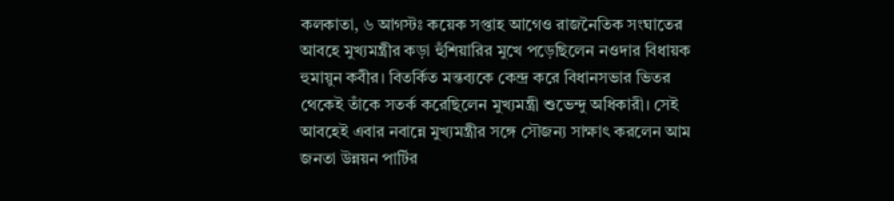কলকাতা, ৬ আগস্টঃ কয়েক সপ্তাহ আগেও রাজনৈতিক সংঘাতের আবহে মুখ্যমন্ত্রীর কড়া হুঁশিয়ারির মুখে পড়েছিলেন নওদার বিধায়ক হুমায়ুন কবীর। বিতর্কিত মন্তব্যকে কেন্দ্র করে বিধানসভার ভিতর থেকেই তাঁকে সতর্ক করেছিলেন মুখ্যমন্ত্রী শুভেন্দু অধিকারী। সেই আবহেই এবার নবান্নে মুখ্যমন্ত্রীর সঙ্গে সৌজন্য সাক্ষাৎ করলেন আম জনতা উন্নয়ন পার্টির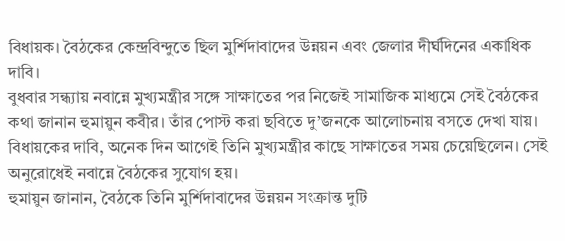বিধায়ক। বৈঠকের কেন্দ্রবিন্দুতে ছিল মুর্শিদাবাদের উন্নয়ন এবং জেলার দীর্ঘদিনের একাধিক দাবি।
বুধবার সন্ধ্যায় নবান্নে মুখ্যমন্ত্রীর সঙ্গে সাক্ষাতের পর নিজেই সামাজিক মাধ্যমে সেই বৈঠকের কথা জানান হুমায়ুন কবীর। তাঁর পোস্ট করা ছবিতে দু’জনকে আলোচনায় বসতে দেখা যায়। বিধায়কের দাবি, অনেক দিন আগেই তিনি মুখ্যমন্ত্রীর কাছে সাক্ষাতের সময় চেয়েছিলেন। সেই অনুরোধেই নবান্নে বৈঠকের সুযোগ হয়।
হুমায়ুন জানান, বৈঠকে তিনি মুর্শিদাবাদের উন্নয়ন সংক্রান্ত দুটি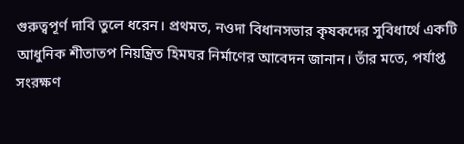গুরুত্বপূর্ণ দাবি তুলে ধরেন। প্রথমত, নওদা বিধানসভার কৃষকদের সুবিধার্থে একটি আধুনিক শীতাতপ নিয়ন্ত্রিত হিমঘর নির্মাণের আবেদন জানান। তাঁর মতে, পর্যাপ্ত সংরক্ষণ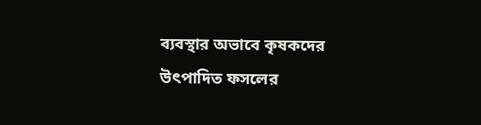ব্যবস্থার অভাবে কৃষকদের উৎপাদিত ফসলের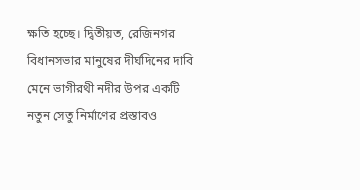ক্ষতি হচ্ছে। দ্বিতীয়ত, রেজিনগর বিধানসভার মানুষের দীর্ঘদিনের দাবি মেনে ভাগীরথী নদীর উপর একটি নতুন সেতু নির্মাণের প্রস্তাবও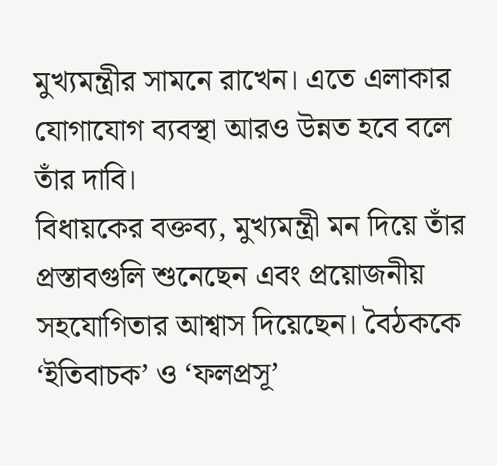মুখ্যমন্ত্রীর সামনে রাখেন। এতে এলাকার যোগাযোগ ব্যবস্থা আরও উন্নত হবে বলে তাঁর দাবি।
বিধায়কের বক্তব্য, মুখ্যমন্ত্রী মন দিয়ে তাঁর প্রস্তাবগুলি শুনেছেন এবং প্রয়োজনীয় সহযোগিতার আশ্বাস দিয়েছেন। বৈঠককে ‘ইতিবাচক’ ও ‘ফলপ্রসূ’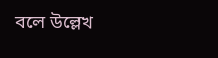বলে উল্লেখ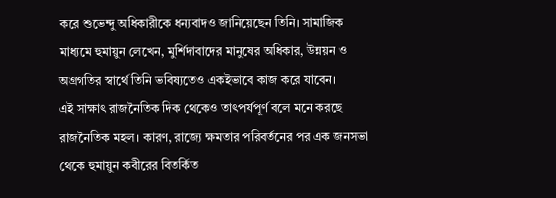করে শুভেন্দু অধিকারীকে ধন্যবাদও জানিয়েছেন তিনি। সামাজিক মাধ্যমে হুমায়ুন লেখেন, মুর্শিদাবাদের মানুষের অধিকার, উন্নয়ন ও অগ্রগতির স্বার্থে তিনি ভবিষ্যতেও একইভাবে কাজ করে যাবেন।
এই সাক্ষাৎ রাজনৈতিক দিক থেকেও তাৎপর্যপূর্ণ বলে মনে করছে রাজনৈতিক মহল। কারণ, রাজ্যে ক্ষমতার পরিবর্তনের পর এক জনসভা থেকে হুমায়ুন কবীরের বিতর্কিত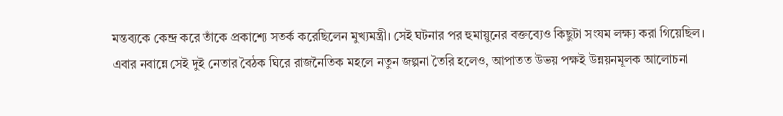মন্তব্যকে কেন্দ্র করে তাঁকে প্রকাশ্যে সতর্ক করেছিলেন মুখ্যমন্ত্রী। সেই ঘটনার পর হুমায়ুনের বক্তব্যেও কিছুটা সংযম লক্ষ্য করা গিয়েছিল।
এবার নবান্নে সেই দুই নেতার বৈঠক ঘিরে রাজনৈতিক মহলে নতুন জল্পনা তৈরি হলেও, আপাতত উভয় পক্ষই উন্নয়নমূলক আলোচনা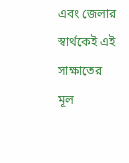এবং জেলার স্বার্থকেই এই সাক্ষাতের মূল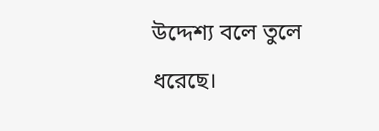উদ্দেশ্য বলে তুলে ধরেছে।